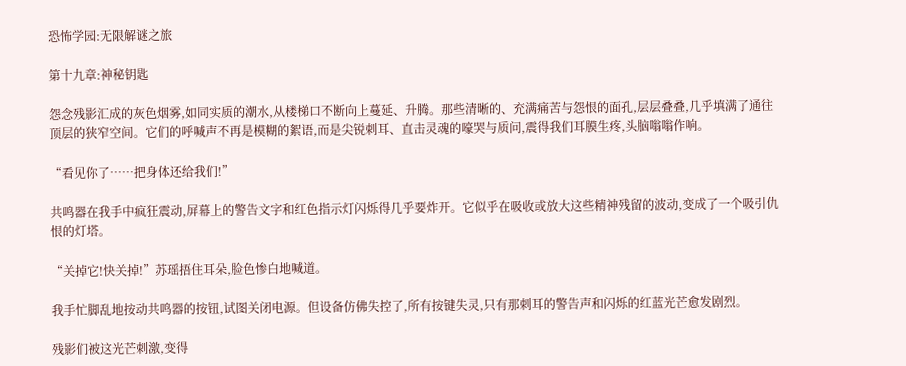恐怖学园:无限解谜之旅

第十九章:神秘钥匙

怨念残影汇成的灰色烟雾,如同实质的潮水,从楼梯口不断向上蔓延、升腾。那些清晰的、充满痛苦与怨恨的面孔,层层叠叠,几乎填满了通往顶层的狭窄空间。它们的呼喊声不再是模糊的絮语,而是尖锐刺耳、直击灵魂的嚎哭与质问,震得我们耳膜生疼,头脑嗡嗡作响。

“看见你了……把身体还给我们!”

共鸣器在我手中疯狂震动,屏幕上的警告文字和红色指示灯闪烁得几乎要炸开。它似乎在吸收或放大这些精神残留的波动,变成了一个吸引仇恨的灯塔。

“关掉它!快关掉!”苏瑶捂住耳朵,脸色惨白地喊道。

我手忙脚乱地按动共鸣器的按钮,试图关闭电源。但设备仿佛失控了,所有按键失灵,只有那刺耳的警告声和闪烁的红蓝光芒愈发剧烈。

残影们被这光芒刺激,变得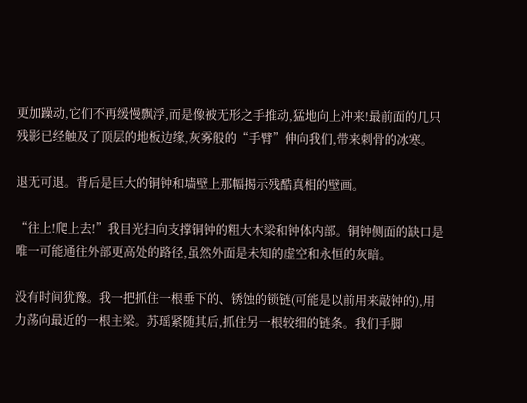更加躁动,它们不再缓慢飘浮,而是像被无形之手推动,猛地向上冲来!最前面的几只残影已经触及了顶层的地板边缘,灰雾般的“手臂”伸向我们,带来刺骨的冰寒。

退无可退。背后是巨大的铜钟和墙壁上那幅揭示残酷真相的壁画。

“往上!爬上去!”我目光扫向支撑铜钟的粗大木梁和钟体内部。铜钟侧面的缺口是唯一可能通往外部更高处的路径,虽然外面是未知的虚空和永恒的灰暗。

没有时间犹豫。我一把抓住一根垂下的、锈蚀的锁链(可能是以前用来敲钟的),用力荡向最近的一根主梁。苏瑶紧随其后,抓住另一根较细的链条。我们手脚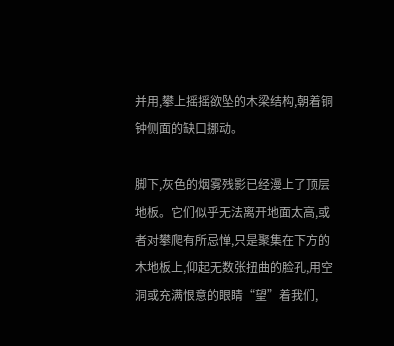并用,攀上摇摇欲坠的木梁结构,朝着铜钟侧面的缺口挪动。

脚下,灰色的烟雾残影已经漫上了顶层地板。它们似乎无法离开地面太高,或者对攀爬有所忌惮,只是聚集在下方的木地板上,仰起无数张扭曲的脸孔,用空洞或充满恨意的眼睛“望”着我们,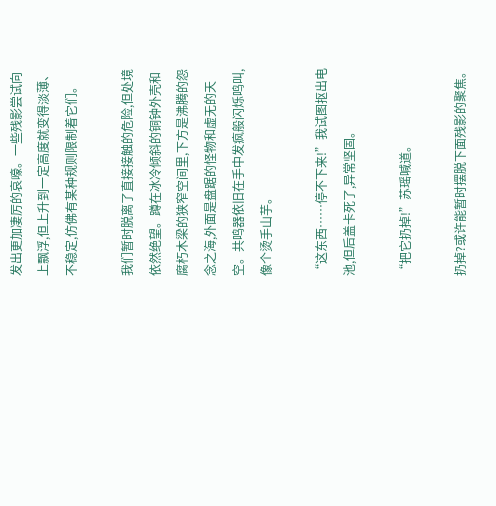发出更加凄厉的哀嚎。一些残影尝试向上飘浮,但上升到一定高度就变得淡薄、不稳定,仿佛有某种规则限制着它们。

我们暂时脱离了直接接触的危险,但处境依然绝望。蹲在冰冷倾斜的铜钟外壳和腐朽木梁的狭窄空间里,下方是沸腾的怨念之海,外面是盘踞的怪物和虚无的天空。共鸣器依旧在手中发疯般闪烁鸣叫,像个烫手山芋。

“这东西……停不下来!”我试图抠出电池,但后盖卡死了,异常坚固。

“把它扔掉!”苏瑶喊道。

扔掉?或许能暂时摆脱下面残影的聚焦。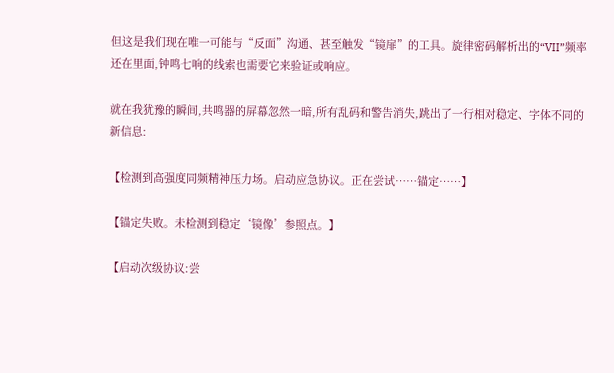但这是我们现在唯一可能与“反面”沟通、甚至触发“镜扉”的工具。旋律密码解析出的“VII”频率还在里面,钟鸣七响的线索也需要它来验证或响应。

就在我犹豫的瞬间,共鸣器的屏幕忽然一暗,所有乱码和警告消失,跳出了一行相对稳定、字体不同的新信息:

【检测到高强度同频精神压力场。启动应急协议。正在尝试……锚定……】

【锚定失败。未检测到稳定‘镜像’参照点。】

【启动次级协议:尝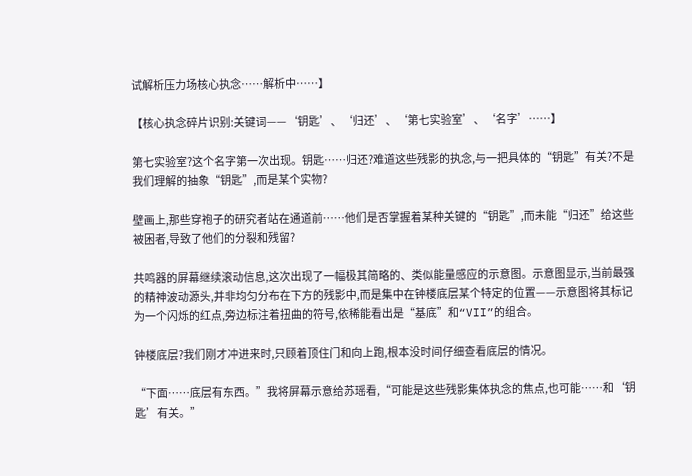试解析压力场核心执念……解析中……】

【核心执念碎片识别:关键词——‘钥匙’、‘归还’、‘第七实验室’、‘名字’……】

第七实验室?这个名字第一次出现。钥匙……归还?难道这些残影的执念,与一把具体的“钥匙”有关?不是我们理解的抽象“钥匙”,而是某个实物?

壁画上,那些穿袍子的研究者站在通道前……他们是否掌握着某种关键的“钥匙”,而未能“归还”给这些被困者,导致了他们的分裂和残留?

共鸣器的屏幕继续滚动信息,这次出现了一幅极其简略的、类似能量感应的示意图。示意图显示,当前最强的精神波动源头,并非均匀分布在下方的残影中,而是集中在钟楼底层某个特定的位置——示意图将其标记为一个闪烁的红点,旁边标注着扭曲的符号,依稀能看出是“基底”和“VII”的组合。

钟楼底层?我们刚才冲进来时,只顾着顶住门和向上跑,根本没时间仔细查看底层的情况。

“下面……底层有东西。”我将屏幕示意给苏瑶看,“可能是这些残影集体执念的焦点,也可能……和‘钥匙’有关。”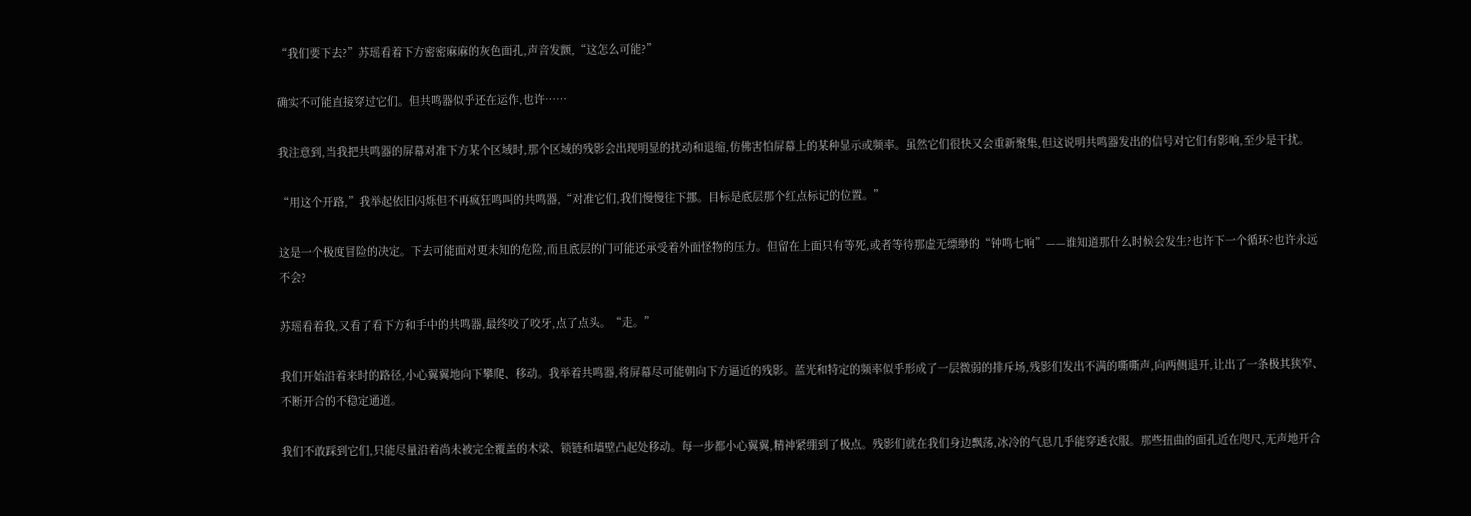“我们要下去?”苏瑶看着下方密密麻麻的灰色面孔,声音发颤,“这怎么可能?”

确实不可能直接穿过它们。但共鸣器似乎还在运作,也许……

我注意到,当我把共鸣器的屏幕对准下方某个区域时,那个区域的残影会出现明显的扰动和退缩,仿佛害怕屏幕上的某种显示或频率。虽然它们很快又会重新聚集,但这说明共鸣器发出的信号对它们有影响,至少是干扰。

“用这个开路,”我举起依旧闪烁但不再疯狂鸣叫的共鸣器,“对准它们,我们慢慢往下挪。目标是底层那个红点标记的位置。”

这是一个极度冒险的决定。下去可能面对更未知的危险,而且底层的门可能还承受着外面怪物的压力。但留在上面只有等死,或者等待那虚无缥缈的“钟鸣七响”——谁知道那什么时候会发生?也许下一个循环?也许永远不会?

苏瑶看着我,又看了看下方和手中的共鸣器,最终咬了咬牙,点了点头。“走。”

我们开始沿着来时的路径,小心翼翼地向下攀爬、移动。我举着共鸣器,将屏幕尽可能朝向下方逼近的残影。蓝光和特定的频率似乎形成了一层微弱的排斥场,残影们发出不满的嘶嘶声,向两侧退开,让出了一条极其狭窄、不断开合的不稳定通道。

我们不敢踩到它们,只能尽量沿着尚未被完全覆盖的木梁、锁链和墙壁凸起处移动。每一步都小心翼翼,精神紧绷到了极点。残影们就在我们身边飘荡,冰冷的气息几乎能穿透衣服。那些扭曲的面孔近在咫尺,无声地开合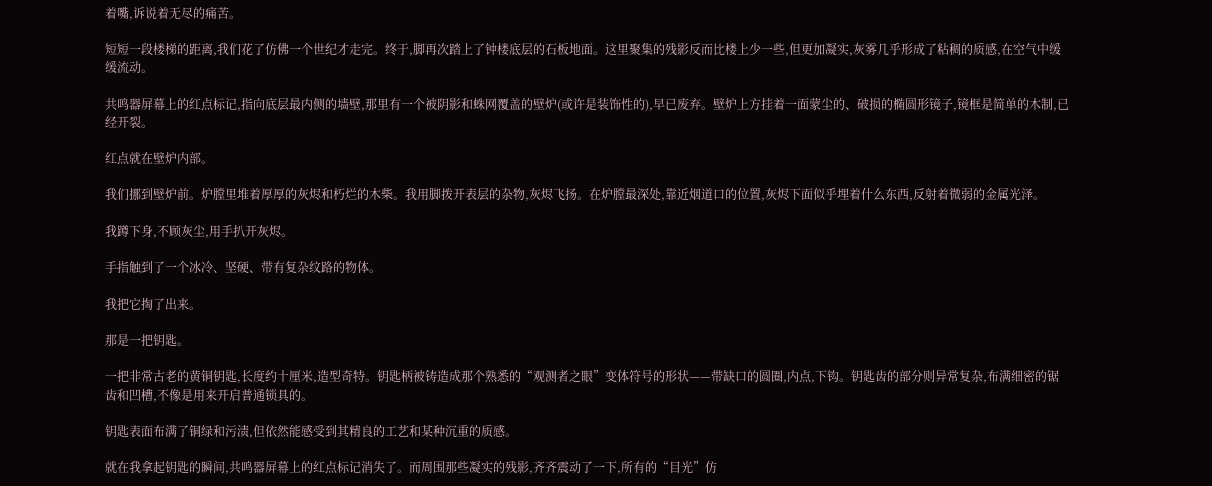着嘴,诉说着无尽的痛苦。

短短一段楼梯的距离,我们花了仿佛一个世纪才走完。终于,脚再次踏上了钟楼底层的石板地面。这里聚集的残影反而比楼上少一些,但更加凝实,灰雾几乎形成了粘稠的质感,在空气中缓缓流动。

共鸣器屏幕上的红点标记,指向底层最内侧的墙壁,那里有一个被阴影和蛛网覆盖的壁炉(或许是装饰性的),早已废弃。壁炉上方挂着一面蒙尘的、破损的椭圆形镜子,镜框是简单的木制,已经开裂。

红点就在壁炉内部。

我们挪到壁炉前。炉膛里堆着厚厚的灰烬和朽烂的木柴。我用脚拨开表层的杂物,灰烬飞扬。在炉膛最深处,靠近烟道口的位置,灰烬下面似乎埋着什么东西,反射着微弱的金属光泽。

我蹲下身,不顾灰尘,用手扒开灰烬。

手指触到了一个冰冷、坚硬、带有复杂纹路的物体。

我把它掏了出来。

那是一把钥匙。

一把非常古老的黄铜钥匙,长度约十厘米,造型奇特。钥匙柄被铸造成那个熟悉的“观测者之眼”变体符号的形状——带缺口的圆圈,内点,下钩。钥匙齿的部分则异常复杂,布满细密的锯齿和凹槽,不像是用来开启普通锁具的。

钥匙表面布满了铜绿和污渍,但依然能感受到其精良的工艺和某种沉重的质感。

就在我拿起钥匙的瞬间,共鸣器屏幕上的红点标记消失了。而周围那些凝实的残影,齐齐震动了一下,所有的“目光”仿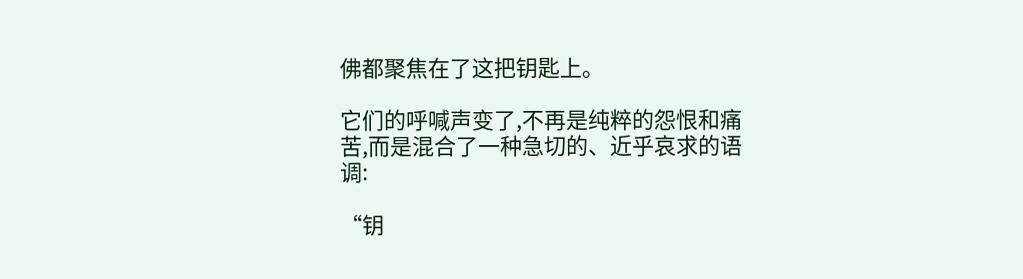佛都聚焦在了这把钥匙上。

它们的呼喊声变了,不再是纯粹的怨恨和痛苦,而是混合了一种急切的、近乎哀求的语调:

“钥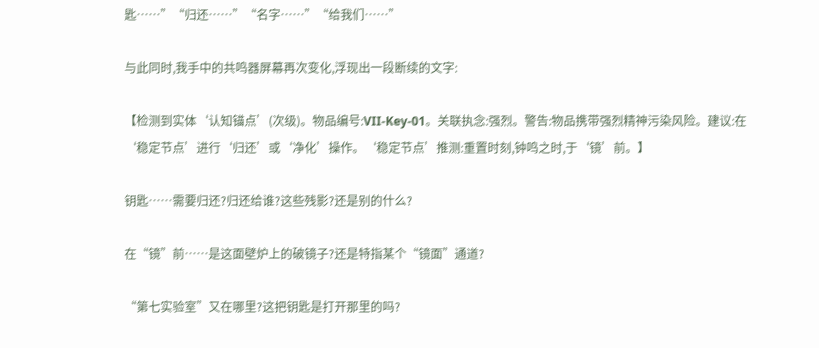匙……”“归还……”“名字……”“给我们……”

与此同时,我手中的共鸣器屏幕再次变化,浮现出一段断续的文字:

【检测到实体‘认知锚点’(次级)。物品编号:VII-Key-01。关联执念:强烈。警告:物品携带强烈精神污染风险。建议:在‘稳定节点’进行‘归还’或‘净化’操作。‘稳定节点’推测:重置时刻,钟鸣之时,于‘镜’前。】

钥匙……需要归还?归还给谁?这些残影?还是别的什么?

在“镜”前……是这面壁炉上的破镜子?还是特指某个“镜面”通道?

“第七实验室”又在哪里?这把钥匙是打开那里的吗?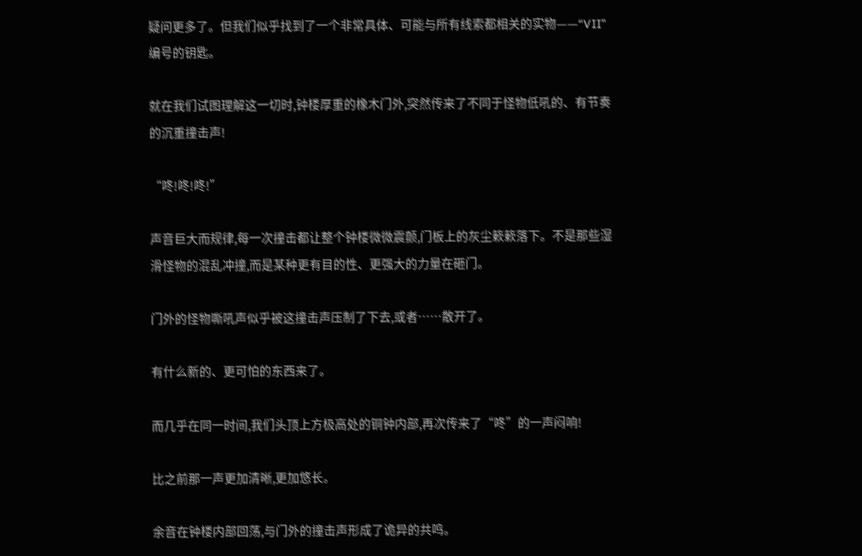疑问更多了。但我们似乎找到了一个非常具体、可能与所有线索都相关的实物——“VII”编号的钥匙。

就在我们试图理解这一切时,钟楼厚重的橡木门外,突然传来了不同于怪物低吼的、有节奏的沉重撞击声!

“咚!咚!咚!”

声音巨大而规律,每一次撞击都让整个钟楼微微震颤,门板上的灰尘簌簌落下。不是那些湿滑怪物的混乱冲撞,而是某种更有目的性、更强大的力量在砸门。

门外的怪物嘶吼声似乎被这撞击声压制了下去,或者……散开了。

有什么新的、更可怕的东西来了。

而几乎在同一时间,我们头顶上方极高处的铜钟内部,再次传来了“咚”的一声闷响!

比之前那一声更加清晰,更加悠长。

余音在钟楼内部回荡,与门外的撞击声形成了诡异的共鸣。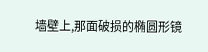墙壁上,那面破损的椭圆形镜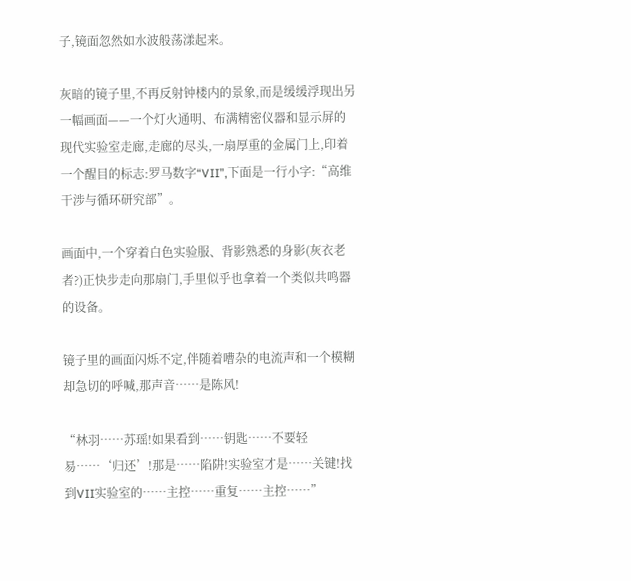子,镜面忽然如水波般荡漾起来。

灰暗的镜子里,不再反射钟楼内的景象,而是缓缓浮现出另一幅画面——一个灯火通明、布满精密仪器和显示屏的现代实验室走廊,走廊的尽头,一扇厚重的金属门上,印着一个醒目的标志:罗马数字“VII”,下面是一行小字:“高维干涉与循环研究部”。

画面中,一个穿着白色实验服、背影熟悉的身影(灰衣老者?)正快步走向那扇门,手里似乎也拿着一个类似共鸣器的设备。

镜子里的画面闪烁不定,伴随着嘈杂的电流声和一个模糊却急切的呼喊,那声音……是陈风!

“林羽……苏瑶!如果看到……钥匙……不要轻易……‘归还’!那是……陷阱!实验室才是……关键!找到VII实验室的……主控……重复……主控……”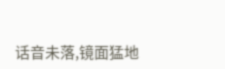话音未落,镜面猛地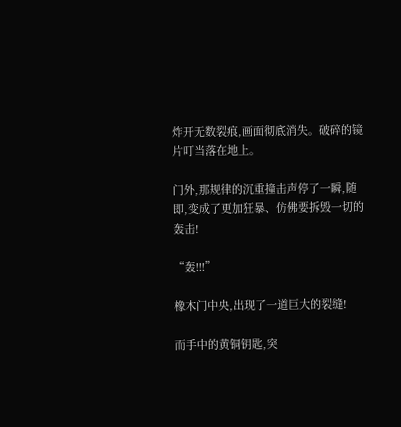炸开无数裂痕,画面彻底消失。破碎的镜片叮当落在地上。

门外,那规律的沉重撞击声停了一瞬,随即,变成了更加狂暴、仿佛要拆毁一切的轰击!

“轰!!!”

橡木门中央,出现了一道巨大的裂缝!

而手中的黄铜钥匙,突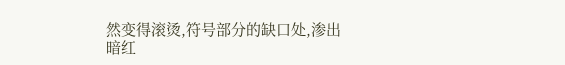然变得滚烫,符号部分的缺口处,渗出暗红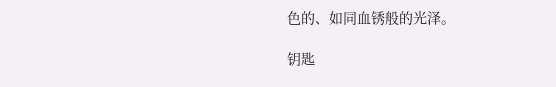色的、如同血锈般的光泽。

钥匙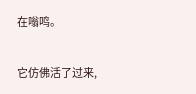在嗡鸣。

它仿佛活了过来,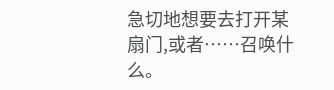急切地想要去打开某扇门,或者……召唤什么。